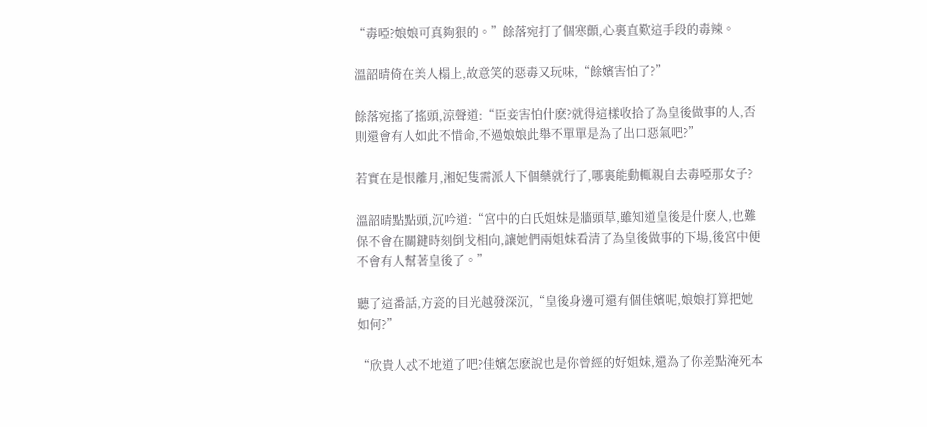“毒啞?娘娘可真夠狠的。”餘落宛打了個寒顫,心裏直歎這手段的毒辣。

溫韶晴倚在美人榻上,故意笑的惡毒又玩味,“餘嬪害怕了?”

餘落宛搖了搖頭,涼聲道:“臣妾害怕什麽?就得這樣收拾了為皇後做事的人,否則還會有人如此不惜命,不過娘娘此舉不單單是為了出口惡氣吧?”

若實在是恨離月,湘妃隻需派人下個藥就行了,哪裏能動輒親自去毒啞那女子?

溫韶晴點點頭,沉吟道:“宮中的白氏姐妹是牆頭草,雖知道皇後是什麽人,也難保不會在關鍵時刻倒戈相向,讓她們兩姐妹看清了為皇後做事的下場,後宮中便不會有人幫著皇後了。”

聽了這番話,方瓷的目光越發深沉,“皇後身邊可還有個佳嬪呢,娘娘打算把她如何?”

“欣貴人忒不地道了吧?佳嬪怎麽說也是你曾經的好姐妹,還為了你差點淹死本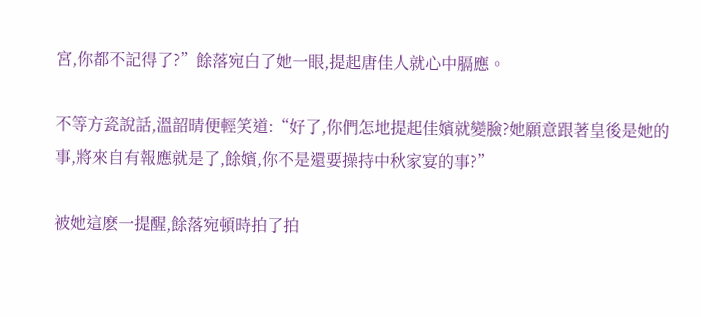宮,你都不記得了?”餘落宛白了她一眼,提起唐佳人就心中膈應。

不等方瓷說話,溫韶晴便輕笑道:“好了,你們怎地提起佳嬪就變臉?她願意跟著皇後是她的事,將來自有報應就是了,餘嬪,你不是還要操持中秋家宴的事?”

被她這麽一提醒,餘落宛頓時拍了拍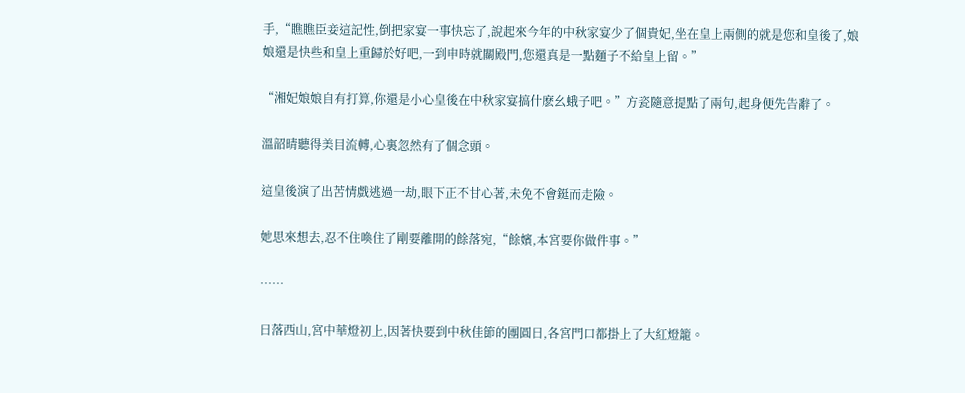手,“瞧瞧臣妾這記性,倒把家宴一事快忘了,說起來今年的中秋家宴少了個貴妃,坐在皇上兩側的就是您和皇後了,娘娘還是快些和皇上重歸於好吧,一到申時就關殿門,您還真是一點麵子不給皇上留。”

“湘妃娘娘自有打算,你還是小心皇後在中秋家宴搞什麽幺蛾子吧。”方瓷隨意提點了兩句,起身便先告辭了。

溫韶晴聽得美目流轉,心裏忽然有了個念頭。

這皇後演了出苦情戲逃過一劫,眼下正不甘心著,未免不會鋌而走險。

她思來想去,忍不住喚住了剛要離開的餘落宛,“餘嬪,本宮要你做件事。”

……

日落西山,宮中華燈初上,因著快要到中秋佳節的團圓日,各宮門口都掛上了大紅燈籠。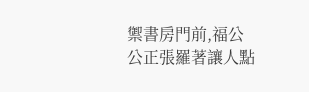禦書房門前,福公公正張羅著讓人點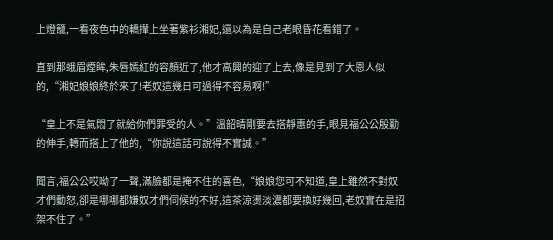上燈籠,一看夜色中的轎攆上坐著紫衫湘妃,還以為是自己老眼昏花看錯了。

直到那蛾眉煙眸,朱唇嫣紅的容顏近了,他才高興的迎了上去,像是見到了大恩人似的,“湘妃娘娘終於來了!老奴這幾日可過得不容易啊!”

“皇上不是氣悶了就給你們罪受的人。”溫韶晴剛要去搭靜惠的手,眼見福公公殷勤的伸手,轉而搭上了他的,“你說這話可說得不實誠。”

聞言,福公公哎呦了一聲,滿臉都是掩不住的喜色,“娘娘您可不知道,皇上雖然不對奴才們動怒,卻是哪哪都嫌奴才們伺候的不好,這茶涼燙淡濃都要換好幾回,老奴實在是招架不住了。”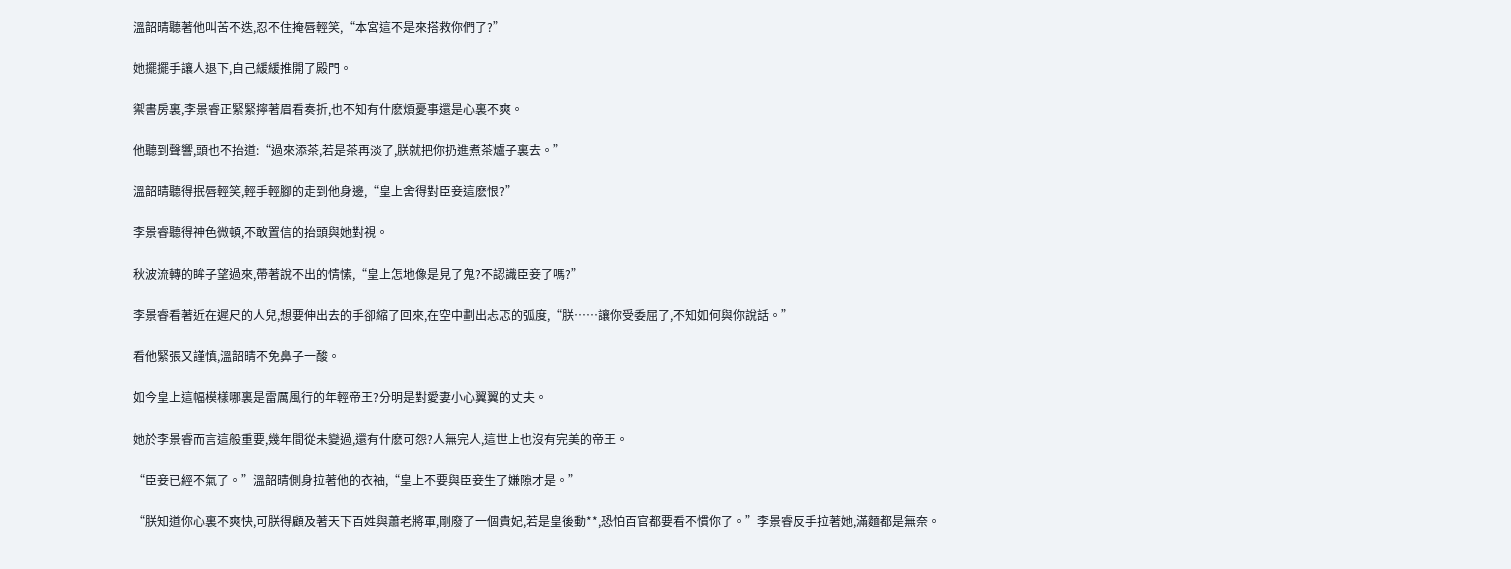溫韶晴聽著他叫苦不迭,忍不住掩唇輕笑,“本宮這不是來搭救你們了?”

她擺擺手讓人退下,自己緩緩推開了殿門。

禦書房裏,李景睿正緊緊擰著眉看奏折,也不知有什麽煩憂事還是心裏不爽。

他聽到聲響,頭也不抬道:“過來添茶,若是茶再淡了,朕就把你扔進煮茶爐子裏去。”

溫韶晴聽得抿唇輕笑,輕手輕腳的走到他身邊,“皇上舍得對臣妾這麽恨?”

李景睿聽得神色微頓,不敢置信的抬頭與她對視。

秋波流轉的眸子望過來,帶著說不出的情愫,“皇上怎地像是見了鬼?不認識臣妾了嗎?”

李景睿看著近在遲尺的人兒,想要伸出去的手卻縮了回來,在空中劃出忐忑的弧度,“朕……讓你受委屈了,不知如何與你說話。”

看他緊張又謹慎,溫韶晴不免鼻子一酸。

如今皇上這幅模樣哪裏是雷厲風行的年輕帝王?分明是對愛妻小心翼翼的丈夫。

她於李景睿而言這般重要,幾年間從未變過,還有什麽可怨?人無完人,這世上也沒有完美的帝王。

“臣妾已經不氣了。”溫韶晴側身拉著他的衣袖,“皇上不要與臣妾生了嫌隙才是。”

“朕知道你心裏不爽快,可朕得顧及著天下百姓與蕭老將軍,剛廢了一個貴妃,若是皇後動**,恐怕百官都要看不慣你了。”李景睿反手拉著她,滿麵都是無奈。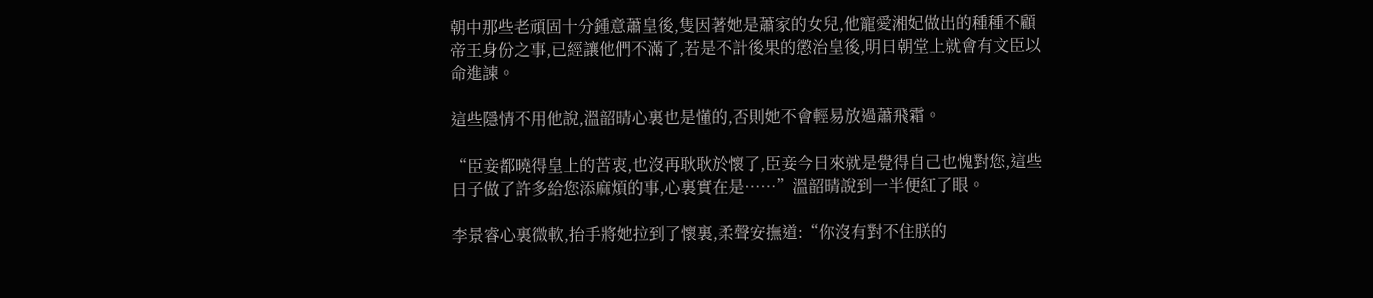朝中那些老頑固十分鍾意蕭皇後,隻因著她是蕭家的女兒,他寵愛湘妃做出的種種不顧帝王身份之事,已經讓他們不滿了,若是不計後果的懲治皇後,明日朝堂上就會有文臣以命進諫。

這些隱情不用他說,溫韶晴心裏也是懂的,否則她不會輕易放過蕭飛霜。

“臣妾都曉得皇上的苦衷,也沒再耿耿於懷了,臣妾今日來就是覺得自己也愧對您,這些日子做了許多給您添麻煩的事,心裏實在是……”溫韶晴說到一半便紅了眼。

李景睿心裏微軟,抬手將她拉到了懷裏,柔聲安撫道:“你沒有對不住朕的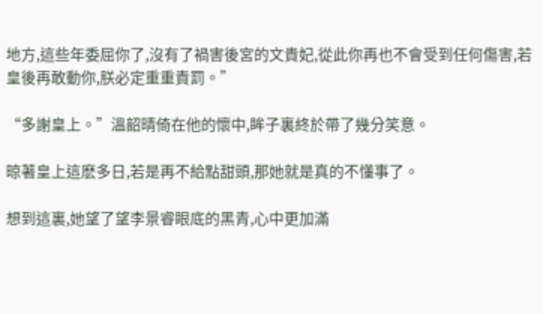地方,這些年委屈你了,沒有了禍害後宮的文貴妃,從此你再也不會受到任何傷害,若皇後再敢動你,朕必定重重責罰。”

“多謝皇上。”溫韶晴倚在他的懷中,眸子裏終於帶了幾分笑意。

晾著皇上這麽多日,若是再不給點甜頭,那她就是真的不懂事了。

想到這裏,她望了望李景睿眼底的黑青,心中更加滿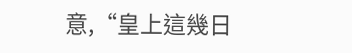意,“皇上這幾日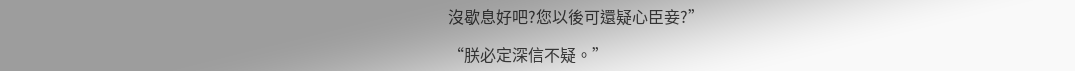沒歇息好吧?您以後可還疑心臣妾?”

“朕必定深信不疑。”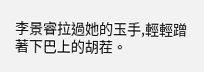李景睿拉過她的玉手,輕輕蹭著下巴上的胡茬。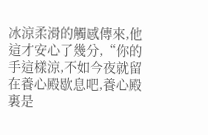冰涼柔滑的觸感傳來,他這才安心了幾分,“你的手這樣涼,不如今夜就留在養心殿歇息吧,養心殿裏是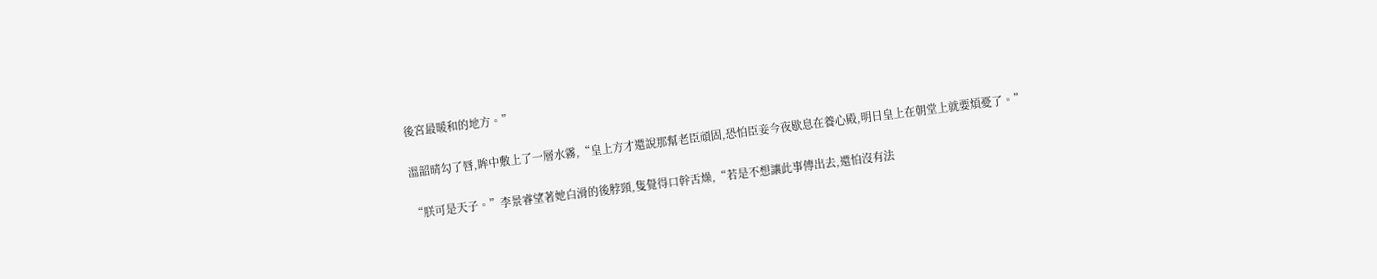後宮最暖和的地方。”

溫韶晴勾了唇,眸中敷上了一層水霧,“皇上方才還說那幫老臣頑固,恐怕臣妾今夜歇息在養心殿,明日皇上在朝堂上就要煩憂了。”

“朕可是天子。”李景睿望著她白滑的後脖頸,隻覺得口幹舌燥,“若是不想讓此事傳出去,還怕沒有法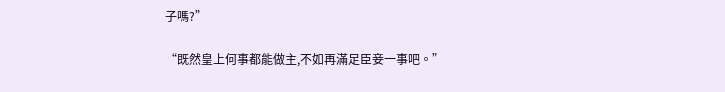子嗎?”

“既然皇上何事都能做主,不如再滿足臣妾一事吧。”